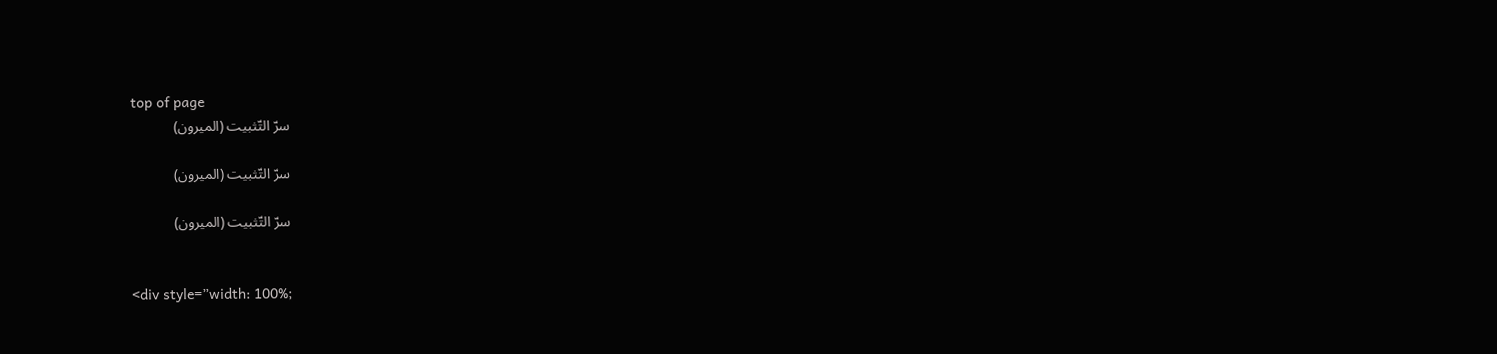top of page
سرّ التّثبيت (الميرون)

سرّ التّثبيت (الميرون)

سرّ التّثبيت (الميرون)


<div style=”width: 100%;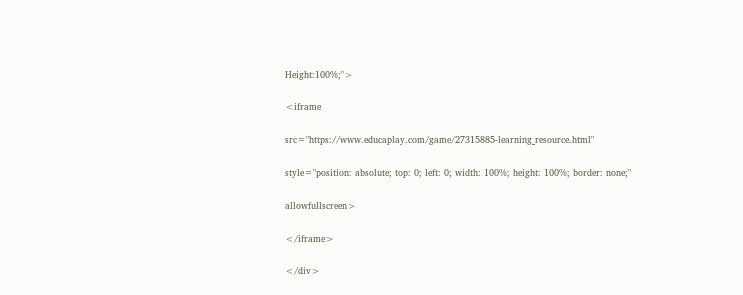Height:100%;">

<iframe

src="https://www.educaplay.com/game/27315885-learning_resource.html"

style="position: absolute; top: 0; left: 0; width: 100%; height: 100%; border: none;"

allowfullscreen>

</iframe>

</div>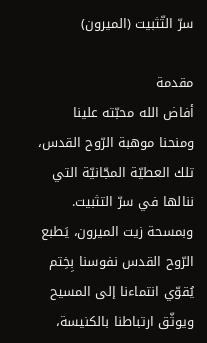سرّ التّثبيت (الميرون)

مقدمة
أفاض الله محبّته علينا ومنحنا موهبة الرّوح القدس، تلك العطيّة المجّانيّة التي ننالها في سرّ التثبيت. وبمسحة زيت الميرون، يَطبع الرّوح القدس نفوسنا بِخِتم يُقوّي انتماءنا إلى المسيح ويوثّق ارتباطنا بالكنيسة،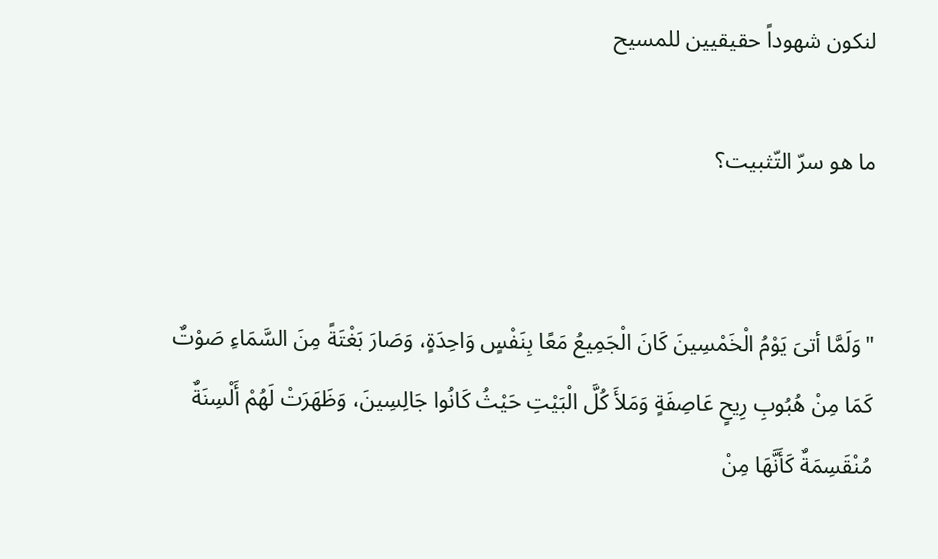لنكون شهوداً حقيقيين للمسيح

ما هو سرّ التّثبيت؟


"وَلَمَّا أتىَ يَوْمُ الْخَمْسِينَ كَانَ الْجَمِيعُ مَعًا بِنَفْسٍ وَاحِدَةٍ، وَصَارَ بَغْتَةً مِنَ السَّمَاءِ صَوْتٌ كَمَا مِنْ هُبُوبِ رِيحٍ عَاصِفَةٍ وَمَلأَ كُلَّ الْبَيْتِ حَيْثُ كَانُوا جَالِسِينَ، وَظَهَرَتْ لَهُمْ أَلْسِنَةٌ مُنْقَسِمَةٌ كَأَنَّهَا مِنْ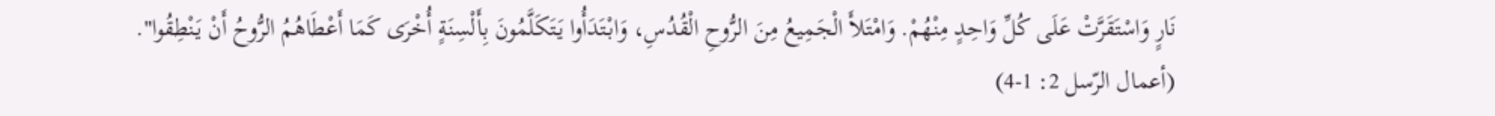نَارٍ وَاسْتَقَرَّتْ عَلَى كُلِّ وَاحِدٍ مِنْهُمْ. وَامْتَلأَ الْجَمِيعُ مِنَ الرُّوحِ الْقُدُسِ، وَابْتَدَأُوا يَتَكَلَّمُونَ بِأَلْسِنَةٍ أُخْرَى كَمَا أَعْطَاهُمُ الرُّوحُ أَنْ يَنْطِقُوا". (أعمال الرّسل 2: 1-4)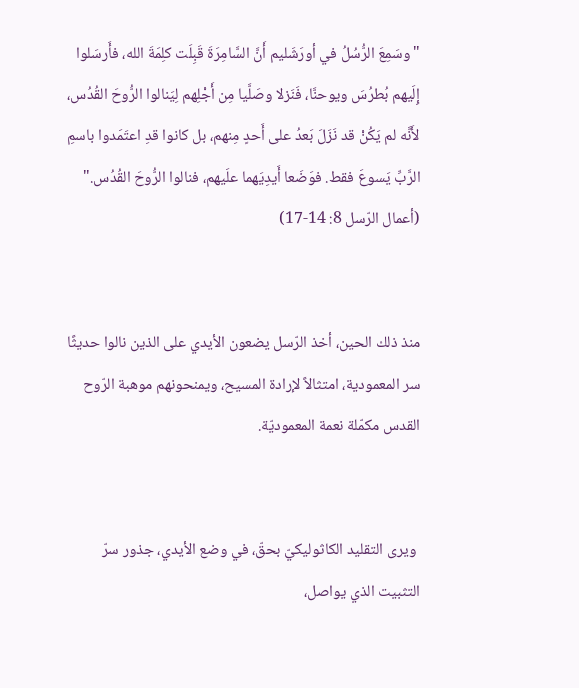"وسَمِعَ الرُّسُلُ في أورَشَليم أَنَّ السَّامِرَةَ قَبِلَت كلِمَةَ الله، فأَرسَلوا إِلَيهم بُطرُسَ ويوحنَّا، فَنَزلا وصَلَّيا مِن أَجْلِهم لِيَنالوا الرُّوحَ القُدُس، لأَنَّه لم يَكُنْ قد نَزَلَ بَعدُ على أَحدٍ مِنهم، بل كانوا قدِ اعتَمَدوا باسمِ الرَّبِّ يَسوعَ فقط. فوَضَعا أَيدِيَهما علَيهم، فنالوا الرُّوحَ القُدُس." (أعمال الرّسل 8: 14-17)


منذ ذلك الحين، أخذ الرّسل يضعون الأيدي على الذين نالوا حديثًا سر المعمودية، امتثالاً لإرادة المسيح، ويمنحونهم موهبة الرّوح القدس مكمّلة نعمة المعموديّة.


 ويرى التقليد الكاثوليكيّ بحقّ، في وضع الأيدي، جذور سرّ التثبيت الذي يواصل،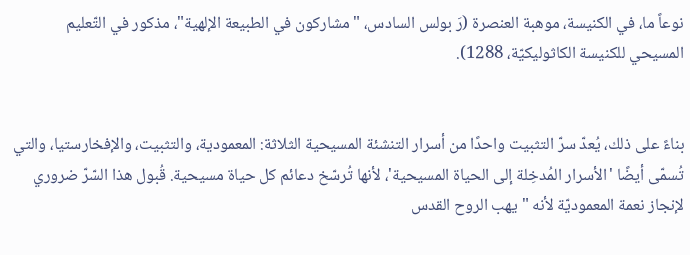نوعاً ما، في الكنيسة، موهبة العنصرة (رَ بولس السادس، "مشاركون في الطبيعة الإلهية"، مذكور في التّعليم المسيحي للكنيسة الكاثوليكيّة، 1288).


بناءً على ذلك، يُعدّ سرّ التثبيت واحدًا من أسرار التنشئة المسيحية الثلاثة: المعمودية، والتثبيت، والإفخارستيا، والتي تُسمّى أيضًا 'الأسرار المُدخِلة إلى الحياة المسيحية'، لأنها تُرسّخ دعائم كل حياة مسيحية. قُبول هذا السّرّ ضروري لإنجاز نعمة المعموديّة لأنه "يهب الروح القدس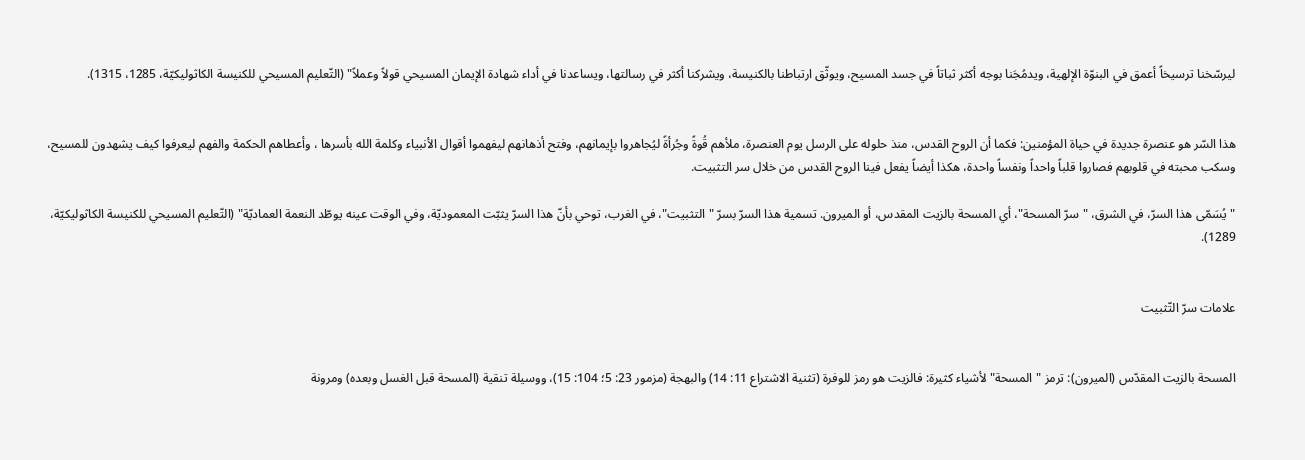ليرسّخنا ترسيخاً أعمق في البنوّة الإلهية، ويدمُجَنا بوجه أكثر ثباتاً في جسد المسيح، ويوثّق ارتباطنا بالكنيسة، ويشركنا أكثر في رسالتها، ويساعدنا في أداء شهادة الإيمان المسيحي قولاً وعملاً" (التّعليم المسيحي للكنيسة الكاثوليكيّة، 1285، 1315).


هذا السّر هو عنصرة جديدة في حياة المؤمنين: فكما أن الروح القدس، منذ حلوله على الرسل يوم العنصرة، ملأهم قُوةً وجُرأةً ليُجاهروا بإيمانهم، وفتح أذهانهم ليفهموا أقوال الأنبياء وكلمة الله بأسرها ، وأعطاهم الحكمة والفهم ليعرفوا كيف يشهدون للمسيح، وسكب محبته في قلوبهم فصاروا قلباً واحداً ونفساً واحدة، هكذا أيضاً يفعل فينا الروح القدس من خلال سر التثبيت.

"يُسَمّى هذا السرّ، في الشرق، "سرّ المسحة"، أي المسحة بالزيت المقدس، أو الميرون. تسمية هذا السرّ بسرّ "التثبيت"، في الغرب، توحي بأنّ هذا السرّ يثبّت المعموديّة، وفي الوقت عينه يوطّد النعمة العماديّة" (التّعليم المسيحي للكنيسة الكاثوليكيّة، 1289).


علامات سرّ التّثبيت


المسحة بالزيت المقدّس (الميرون): ترمز "المسحة" لأشياء كثيرة: فالزيت هو رمز للوفرة (تثنية الاشتراع 11: 14) والبهجة (مزمور 23: 5؛ 104: 15)، ووسيلة تنقية (المسحة قبل الغسل وبعده) ومرونة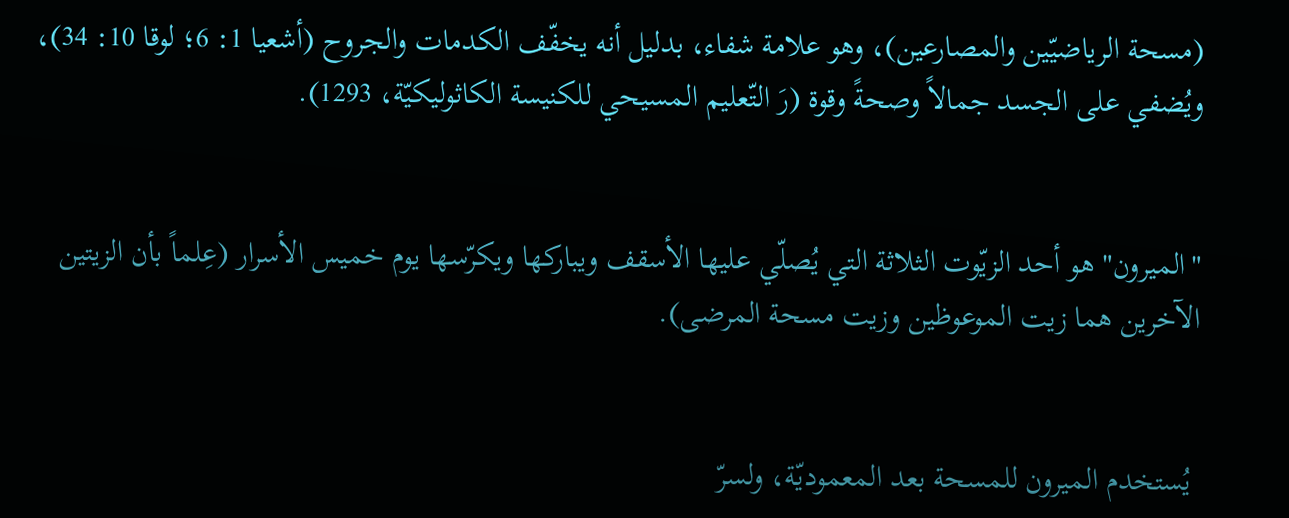(مسحة الرياضيّين والمصارعين)، وهو علامة شفاء، بدليل أنه يخفّف الكدمات والجروح (أشعيا 1: 6؛ لوقا 10: 34)، ويُضفي على الجسد جمالاً وصحةً وقوة (رَ التّعليم المسيحي للكنيسة الكاثوليكيّة، 1293).


"الميرون" هو أحد الزيّوت الثلاثة التي يُصلّي عليها الأسقف ويباركها ويكرّسها يوم خميس الأسرار (عِلماً بأن الزيتين الآخرين هما زيت الموعوظين وزيت مسحة المرضى).


 يُستخدم الميرون للمسحة بعد المعموديّة، ولسرّ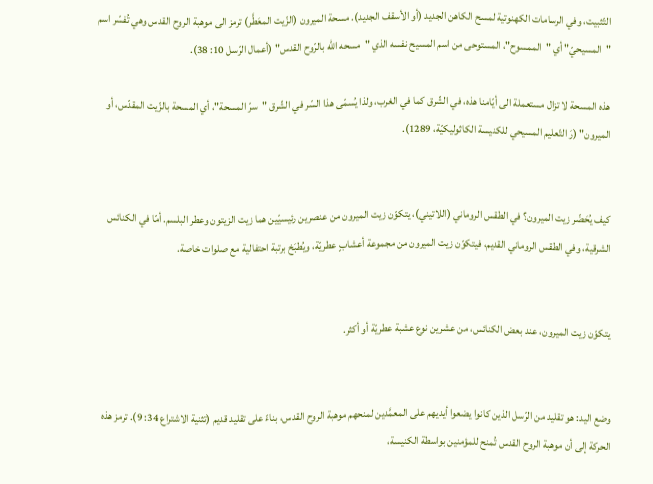التّثبيت، وفي الرسامات الكهنوتية لمسح الكاهن الجديد (أو الأسقف الجديد). مسحة الميرون (الزّيت المعَطَّر) ترمز الى موهبة الروح القدس وهي تُفسّر اسم "المسيحيّ" أي "الممسوح"، المستوحى من اسم المسيح نفسه الذي "مسحه الله بالرّوح القدس" (أعمال الرّسل 10: 38).

هذه المسحة لا تزال مستعملة الى أيّامنا هذه، في الشّرق كما في الغرب، ولذا يُسمّى هذا السّر في الشّرق "سرّ المسحة"، أي المسحة بالزّيت المقدّس، أو الميرون" (رَ التّعليم المسيحي للكنيسة الكاثوليكيّة، 1289).


كيف يُحَضّر زيت الميرون؟ في الطقس الروماني (اللاتيني)، يتكوّن زيت الميرون من عنصرين رئيسيّين هما زيت الزيتون وعطر البلسم. أمّا في الكنائس الشرقية، وفي الطقس الروماني القديم، فيتكوّن زيت الميرون من مجموعة أعشابٍ عطريّة، ويُطبَخ برتبة احتفالية مع صلوات خاصة.


يتكوّن زيت الميرون، عند بعض الكنائس، من عشرين نوع عشبة عطريّة أو أكثر.


وضع اليد: هو تقليد من الرّسل الذين كانوا يضعوا أيديهم على المعمَّدين لمنحهم موهبة الروح القدس، بناءً على تقليد قديم (تثنية الاشتراع 34: 9). ترمز هذه الحركة إلى أن موهبة الروح القدس تُمنح للمؤمنين بواسطة الكنيسة،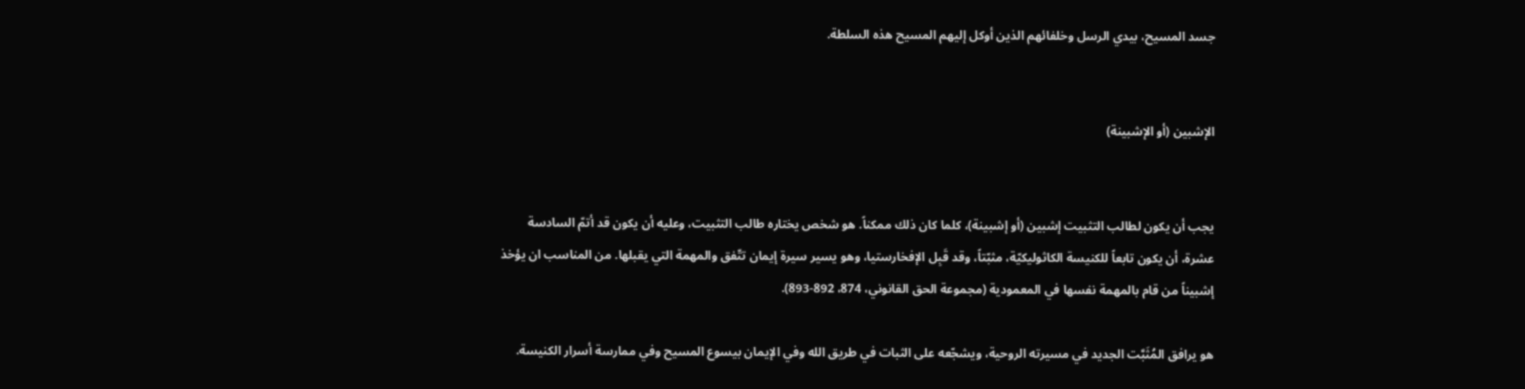جسد المسيح، بيدي الرسل وخلفائهم الذين أوكل إليهم المسيح هذه السلطة.


الإشبين (أو الإشبينة)


يجب أن يكون لطالب التثبيت إشبين (أو إشبينة)، كلما كان ذلك ممكناً. هو شخص يختاره طالب التثبيت، وعليه أن يكون قد أتمّ السادسة عشرة، أن يكون تابعاً للكنيسة الكاثوليكيّة، مثبّتاً، وقد قَبِل الإفخارستيا، وهو يسير سيرة إيمان تتّفق والمهمة التي يقبلها. من المناسب ان يؤخذ إشبيناً من قام بالمهمة نفسها في المعمودية (مجموعة الحق القانوني، 874، 892-893).

هو يرافق المُثَبَّت الجديد في مسيرته الروحية، ويشجّعه على الثبات في طريق الله وفي الإيمان بيسوع المسيح وفي ممارسة أسرار الكنيسة.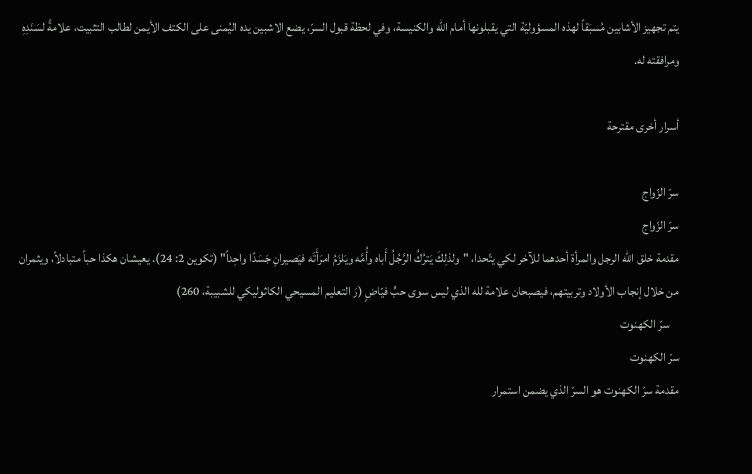يتم تجهيز الأشابين مُسبَقاً لهذه المسؤوليّة التي يقبلونها أمام الله والكنيسة، وفي لحظة قبول السرّ، يضع الاشبين يده اليُمنى على الكتف الأيمن لطالب التثبيت، علامةً لسَنَدِهِ ومرافقته له.

أسرار أخرى مقترحة

سرّ الزّواج
سرّ الزّواج
مقدمة خلق الله الرجل والمرأة أحدهما للآخر لكي يتّحدا، "ولذلِكَ يَترُكُ الرَّجُلُ أَباه وأُمَّه ويَلزَمُ امرَأَتَه فيَصيرانِ جَسَدًا واحِداً" (تكوين 2: 24). يعيشان هكذا حباً متبادلاً، ويثمران من خلال إنجاب الأولاد وتربيتهم، فيصبحان علامة لله الذي ليس سوى حبٍّ فيّاضٍ (رَ التعليم المسيحي الكاثوليكي للشبيبة، 260)
    سرّ الكهنوت
سرّ الكهنوت
مقدمة سرّ الكهنوت هو السرّ الذي يضمن استمرار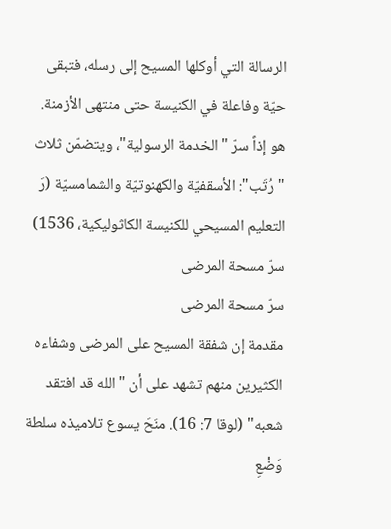الرسالة التي أوكلها المسيح إلى رسله، فتبقى حيّة وفاعلة في الكنيسة حتى منتهى الأزمنة. هو إذاً سرّ "الخدمة الرسولية"، ويتضمّن ثلاث "رُتَب": الأسقفيّة والكهنوتيّة والشمامسيّة (رَ التعليم المسيحي للكنيسة الكاثوليكية، 1536)
سرّ مسحة المرضى
سرّ مسحة المرضى
مقدمة إن شفقة المسيح على المرضى وشفاءه الكثيرين منهم تشهد على أن "الله قد افتقد شعبه" (لوقا 7: 16). منَحَ يسوع تلاميذه سلطة وَضْعِ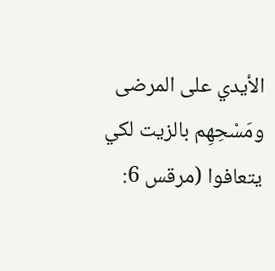الأيدي على المرضى ومَسْحِهِم بالزيت لكي يتعافوا (مرقس 6: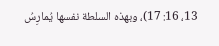13، 16: 17)، وبهذه السلطة نفسها يُمارِسُ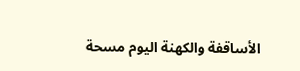الأساقفة والكهنة اليوم مسحة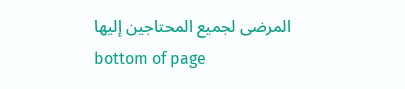المرضى لجميع المحتاجين إليها
bottom of page